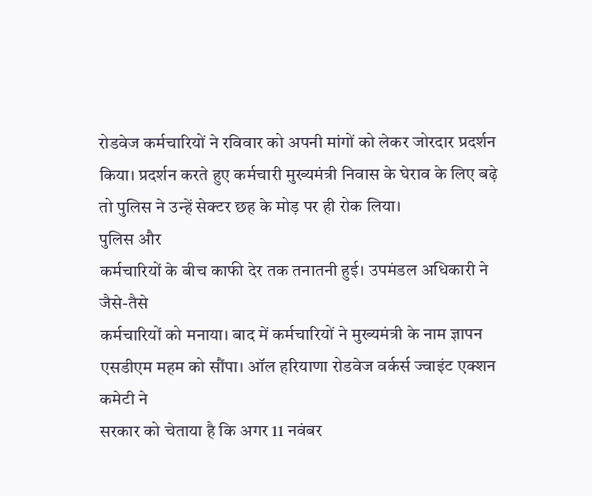रोडवेज कर्मचारियों ने रविवार को अपनी मांगों को लेकर जोरदार प्रदर्शन
किया। प्रदर्शन करते हुए कर्मचारी मुख्यमंत्री निवास के घेराव के लिए बढ़े
तो पुलिस ने उन्हें सेक्टर छह के मोड़ पर ही रोक लिया।
पुलिस और
कर्मचारियों के बीच काफी देर तक तनातनी हुई। उपमंडल अधिकारी ने जैसे-तैसे
कर्मचारियों को मनाया। बाद में कर्मचारियों ने मुख्यमंत्री के नाम ज्ञापन
एसडीएम महम को सौंपा। ऑल हरियाणा रोडवेज वर्कर्स ज्वाइंट एक्शन कमेटी ने
सरकार को चेताया है कि अगर 11 नवंबर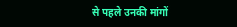से पहले उनकी मांगों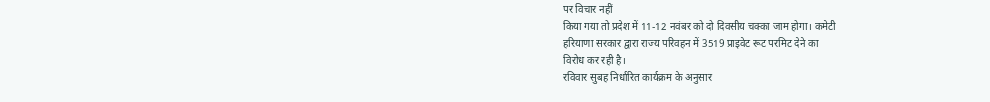पर विचार नहीं
किया गया तो प्रदेश में 11-12 नवंबर को दो दिवसीय चक्का जाम होगा। कमेटी
हरियाणा सरकार द्वारा राज्य परिवहन में 3519 प्राइवेट रूट परमिट देने का
विरोध कर रही है।
रविवार सुबह निर्धारित कार्यक्रम के अनुसार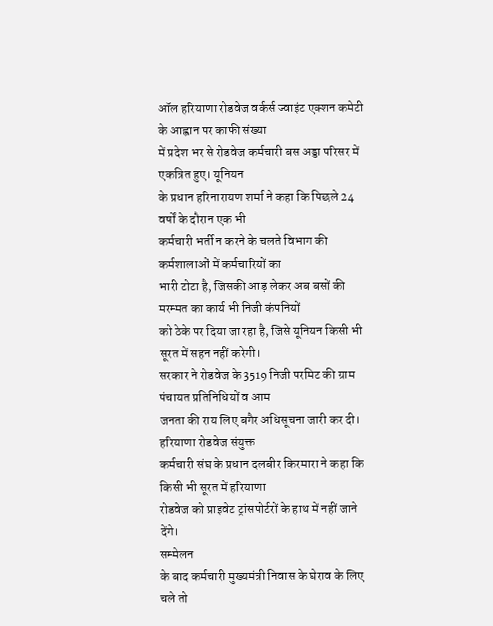ऑल हरियाणा रोडवेज वर्कर्स ज्वाइंट एक्शन कमेटी के आह्वान पर काफी संख्या
में प्रदेश भर से रोडवेज कर्मचारी बस अड्डा परिसर में एकत्रित हुए। यूनियन
के प्रधान हरिनारायण शर्मा ने कहा कि पिछले 24 वर्षों के दौरान एक भी
कर्मचारी भर्ती न करने के चलते विभाग की कर्मशालाओं में कर्मचारियों का
भारी टोटा है, जिसकी आड़ लेकर अब बसों की मरम्मत का कार्य भी निजी कंपनियों
को ठेके पर दिया जा रहा है, जिसे यूनियन किसी भी सूरत में सहन नहीं करेगी।
सरकार ने रोडवेज के 3519 निजी परमिट की ग्राम पंचायत प्रतिनिधियों व आम
जनता की राय लिए बगैर अधिसूचना जारी कर दी। हरियाणा रोडवेज संयुक्त
कर्मचारी संघ के प्रधान दलबीर किरमारा ने कहा कि किसी भी सूरत में हरियाणा
रोडवेज को प्राइवेट ट्रांसपोर्टरों के हाथ में नहीं जाने देंगे।
सम्मेलन
के बाद कर्मचारी मुख्यमंत्री निवास के घेराव के लिए चले तो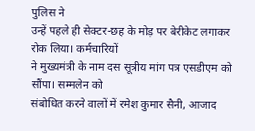पुलिस ने
उन्हें पहले ही सेक्टर-छह के मोड़ पर बेरीकेट लगाकर रोक लिया। कर्मचारियों
ने मुख्यमंत्री के नाम दस सूत्रीय मांग पत्र एसडीएम को सौंपा। सम्मलेन को
संबोधित करने वालों में रमेश कुमार सैनी, आजाद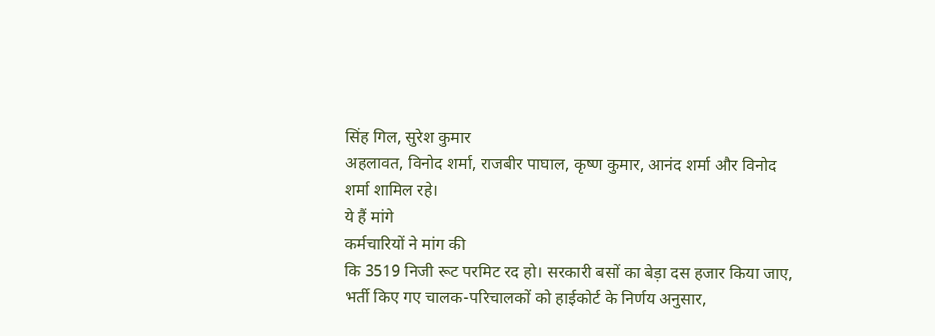सिंह गिल, सुरेश कुमार
अहलावत, विनोद शर्मा, राजबीर पाघाल, कृष्ण कुमार, आनंद शर्मा और विनोद
शर्मा शामिल रहे।
ये हैं मांगे
कर्मचारियों ने मांग की
कि 3519 निजी रूट परमिट रद हो। सरकारी बसों का बेड़ा दस हजार किया जाए,
भर्ती किए गए चालक-परिचालकों को हाईकोर्ट के निर्णय अनुसार,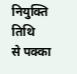नियुक्ति तिथि
से पक्का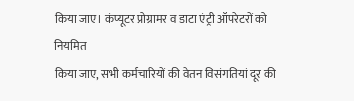किया जाए। कंप्यूटर प्रोग्रामर व डाटा एंट्री ऑपरेटरों को नियमित
किया जाए, सभी कर्मचारियों की वेतन विसंगतियां दूर की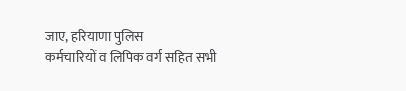जाए, हरियाणा पुलिस
कर्मचारियों व लिपिक वर्ग सहित सभी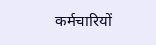कर्मचारियों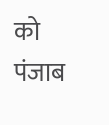को पंजाब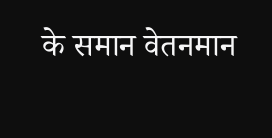के समान वेतनमान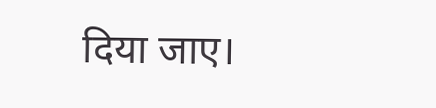दिया जाए।